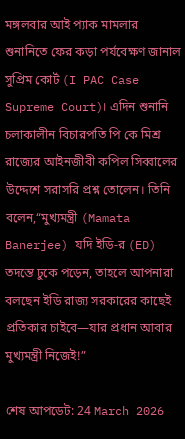মঙ্গলবার আই প্যাক মামলার শুনানিতে ফের কড়া পর্যবেক্ষণ জানাল সুপ্রিম কোর্ট (I PAC Case Supreme Court)। এদিন শুনানি চলাকালীন বিচারপতি পি কে মিশ্র রাজ্যের আইনজীবী কপিল সিব্বালের উদ্দেশে সরাসরি প্রশ্ন তোলেন। তিনি বলেন,“মুখ্যমন্ত্রী (Mamata Banerjee) যদি ইডি-র (ED) তদন্তে ঢুকে পড়েন, তাহলে আপনারা বলছেন ইডি রাজ্য সরকারের কাছেই প্রতিকার চাইবে—যার প্রধান আবার মুখ্যমন্ত্রী নিজেই!”

শেষ আপডেট: 24 March 2026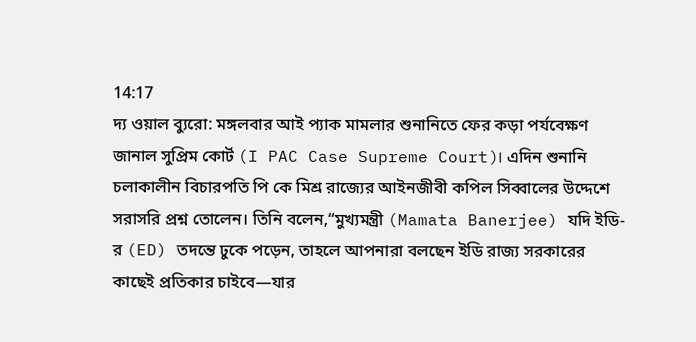14:17
দ্য ওয়াল ব্যুরো: মঙ্গলবার আই প্যাক মামলার শুনানিতে ফের কড়া পর্যবেক্ষণ জানাল সুপ্রিম কোর্ট (I PAC Case Supreme Court)। এদিন শুনানি চলাকালীন বিচারপতি পি কে মিশ্র রাজ্যের আইনজীবী কপিল সিব্বালের উদ্দেশে সরাসরি প্রশ্ন তোলেন। তিনি বলেন,“মুখ্যমন্ত্রী (Mamata Banerjee) যদি ইডি-র (ED) তদন্তে ঢুকে পড়েন, তাহলে আপনারা বলছেন ইডি রাজ্য সরকারের কাছেই প্রতিকার চাইবে—যার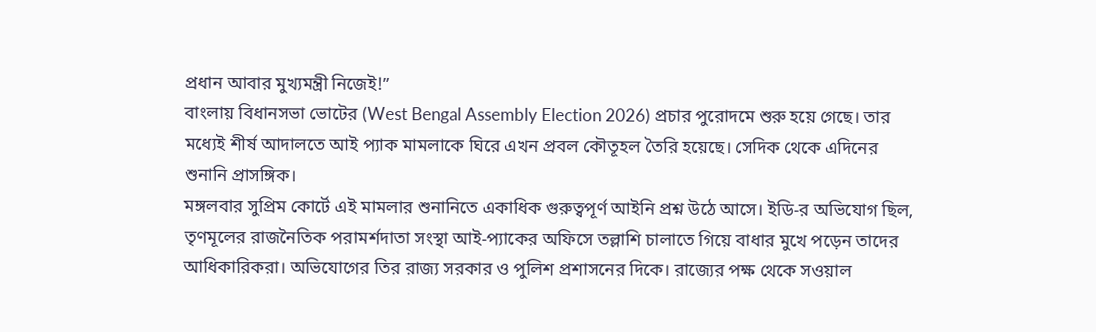প্রধান আবার মুখ্যমন্ত্রী নিজেই!”
বাংলায় বিধানসভা ভোটের (West Bengal Assembly Election 2026) প্রচার পুরোদমে শুরু হয়ে গেছে। তার মধ্যেই শীর্ষ আদালতে আই প্যাক মামলাকে ঘিরে এখন প্রবল কৌতূহল তৈরি হয়েছে। সেদিক থেকে এদিনের শুনানি প্রাসঙ্গিক।
মঙ্গলবার সুপ্রিম কোর্টে এই মামলার শুনানিতে একাধিক গুরুত্বপূর্ণ আইনি প্রশ্ন উঠে আসে। ইডি-র অভিযোগ ছিল, তৃণমূলের রাজনৈতিক পরামর্শদাতা সংস্থা আই-প্যাকের অফিসে তল্লাশি চালাতে গিয়ে বাধার মুখে পড়েন তাদের আধিকারিকরা। অভিযোগের তির রাজ্য সরকার ও পুলিশ প্রশাসনের দিকে। রাজ্যের পক্ষ থেকে সওয়াল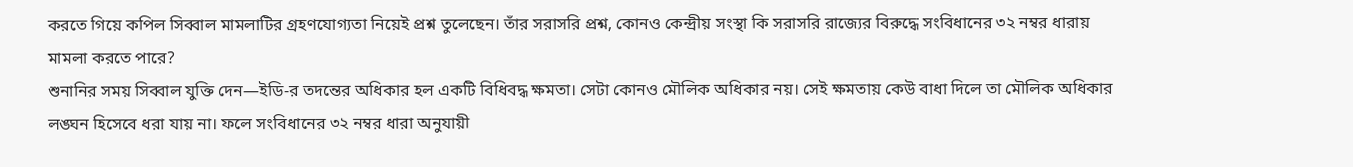করতে গিয়ে কপিল সিব্বাল মামলাটির গ্রহণযোগ্যতা নিয়েই প্রশ্ন তুলেছেন। তাঁর সরাসরি প্রশ্ন, কোনও কেন্দ্রীয় সংস্থা কি সরাসরি রাজ্যের বিরুদ্ধে সংবিধানের ৩২ নম্বর ধারায় মামলা করতে পারে?
শুনানির সময় সিব্বাল যুক্তি দেন—ইডি-র তদন্তের অধিকার হল একটি বিধিবদ্ধ ক্ষমতা। সেটা কোনও মৌলিক অধিকার নয়। সেই ক্ষমতায় কেউ বাধা দিলে তা মৌলিক অধিকার লঙ্ঘন হিসেবে ধরা যায় না। ফলে সংবিধানের ৩২ নম্বর ধারা অনুযায়ী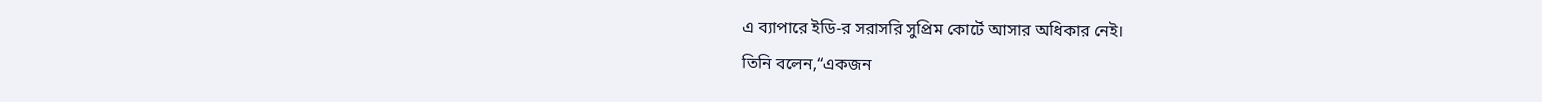এ ব্যাপারে ইডি-র সরাসরি সুপ্রিম কোর্টে আসার অধিকার নেই।
তিনি বলেন,“একজন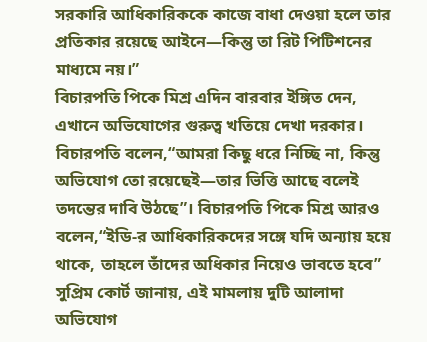সরকারি আধিকারিককে কাজে বাধা দেওয়া হলে তার প্রতিকার রয়েছে আইনে—কিন্তু তা রিট পিটিশনের মাধ্যমে নয়।”
বিচারপতি পিকে মিশ্র এদিন বারবার ইঙ্গিত দেন, এখানে অভিযোগের গুরুত্ব খতিয়ে দেখা দরকার। বিচারপতি বলেন,“আমরা কিছু ধরে নিচ্ছি না, কিন্তু অভিযোগ তো রয়েছেই—তার ভিত্তি আছে বলেই তদন্তের দাবি উঠছে”। বিচারপতি পিকে মিশ্র আরও বলেন,“ইডি-র আধিকারিকদের সঙ্গে যদি অন্যায় হয়ে থাকে, তাহলে তাঁদের অধিকার নিয়েও ভাবতে হবে”
সুপ্রিম কোর্ট জানায়, এই মামলায় দুটি আলাদা অভিযোগ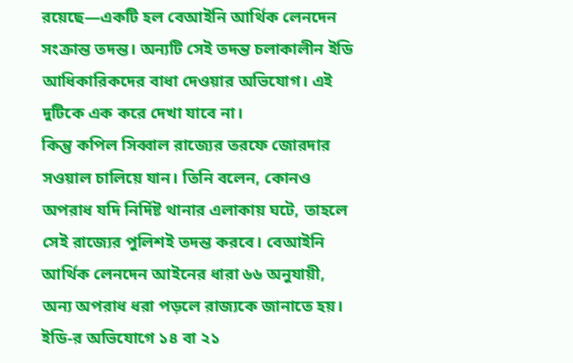রয়েছে—একটি হল বেআইনি আর্থিক লেনদেন সংক্রান্ত তদন্ত। অন্যটি সেই তদন্ত চলাকালীন ইডি আধিকারিকদের বাধা দেওয়ার অভিযোগ। এই দুটিকে এক করে দেখা যাবে না।
কিন্তু কপিল সিব্বাল রাজ্যের তরফে জোরদার সওয়াল চালিয়ে যান। তিনি বলেন, কোনও অপরাধ যদি নির্দিষ্ট থানার এলাকায় ঘটে, তাহলে সেই রাজ্যের পুলিশই তদন্ত করবে। বেআইনি আর্থিক লেনদেন আইনের ধারা ৬৬ অনুযায়ী, অন্য অপরাধ ধরা পড়লে রাজ্যকে জানাতে হয়। ইডি-র অভিযোগে ১৪ বা ২১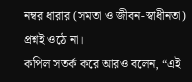নম্বর ধারার (সমতা ও জীবন-স্বাধীনতা) প্রশ্নই ওঠে না।
কপিল সতর্ক করে আরও বলেন, “এই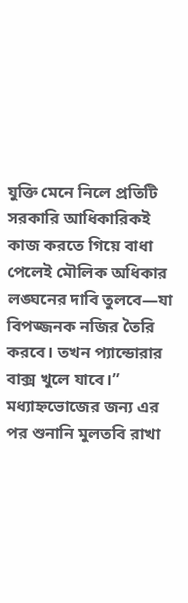যুক্তি মেনে নিলে প্রতিটি সরকারি আধিকারিকই কাজ করতে গিয়ে বাধা পেলেই মৌলিক অধিকার লঙ্ঘনের দাবি তুলবে—যা বিপজ্জনক নজির তৈরি করবে। তখন প্যান্ডোরার বাক্স খুলে যাবে।”
মধ্যাহ্নভোজের জন্য এর পর শুনানি মুলতবি রাখা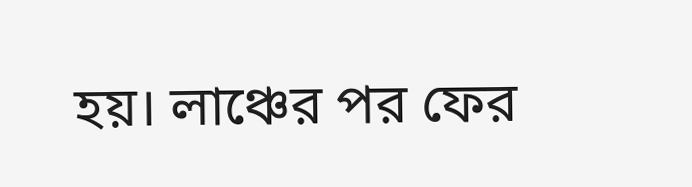হয়। লাঞ্চের পর ফের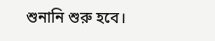শুনানি শুরু হবে।